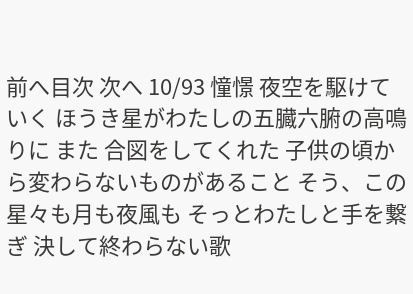前へ目次 次へ 10/93 憧憬 夜空を駆けていく ほうき星がわたしの五臓六腑の高鳴りに また 合図をしてくれた 子供の頃から変わらないものがあること そう、この星々も月も夜風も そっとわたしと手を繋ぎ 決して終わらない歌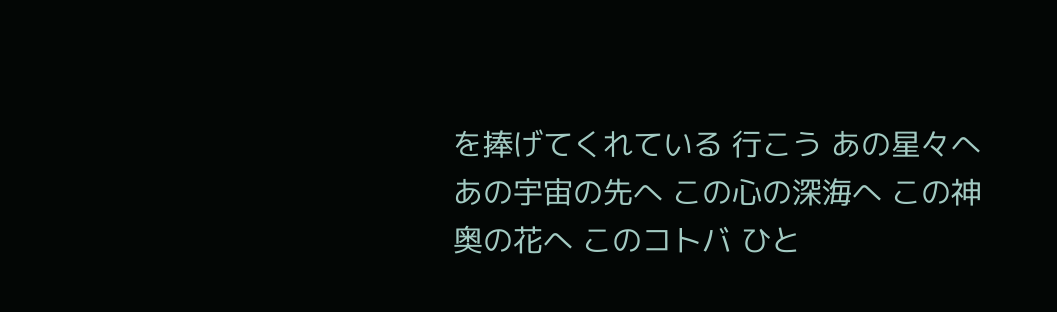を捧げてくれている 行こう あの星々へ あの宇宙の先へ この心の深海へ この神奥の花へ このコトバ ひと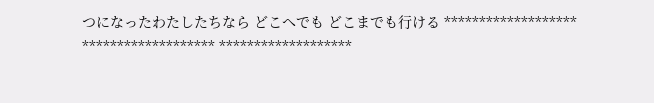つになったわたしたちなら どこへでも どこまでも行ける ******************* ******************* *******************